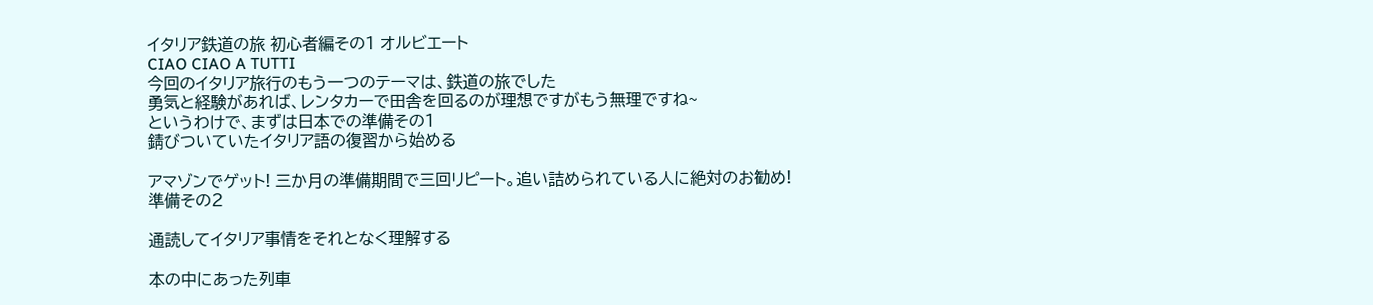イタリア鉄道の旅 初心者編その1 オルビエート
CIAO CIAO A TUTTI
今回のイタリア旅行のもう一つのテーマは、鉄道の旅でした
勇気と経験があれば、レンタカーで田舎を回るのが理想ですがもう無理ですね~
というわけで、まずは日本での準備その1
錆びついていたイタリア語の復習から始める

アマゾンでゲット! 三か月の準備期間で三回リピート。追い詰められている人に絶対のお勧め!
準備その2

通読してイタリア事情をそれとなく理解する

本の中にあった列車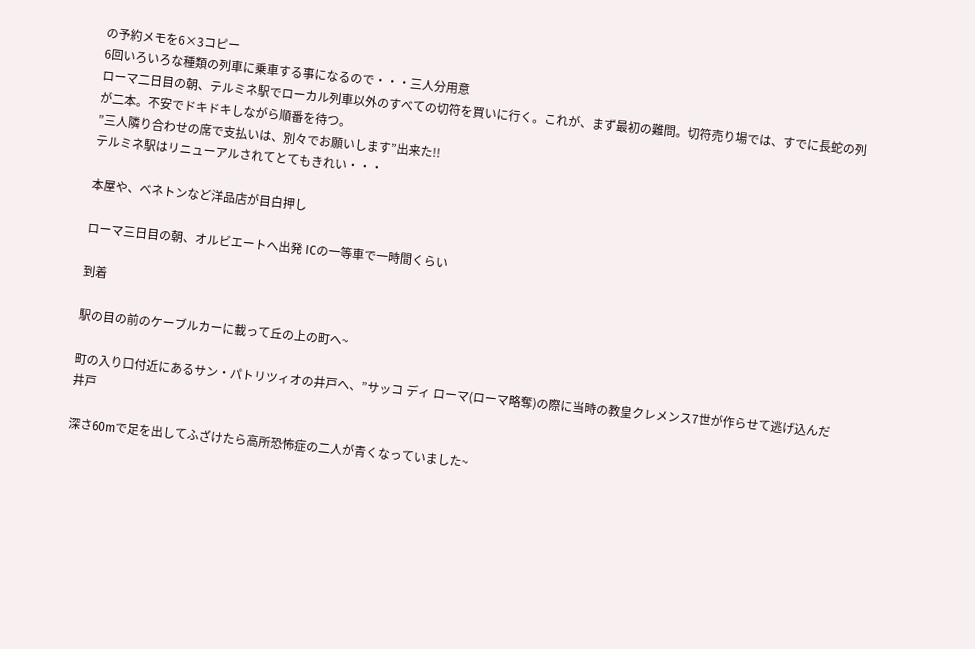の予約メモを6×3コピー
6回いろいろな種類の列車に乗車する事になるので・・・三人分用意
ローマ二日目の朝、テルミネ駅でローカル列車以外のすべての切符を買いに行く。これが、まず最初の難問。切符売り場では、すでに長蛇の列が二本。不安でドキドキしながら順番を待つ。
”三人隣り合わせの席で支払いは、別々でお願いします”出来た!!
テルミネ駅はリニューアルされてとてもきれい・・・

本屋や、ベネトンなど洋品店が目白押し

ローマ三日目の朝、オルビエートへ出発 ICの一等車で一時間くらい

到着

駅の目の前のケーブルカーに載って丘の上の町へ~

町の入り口付近にあるサン・パトリツィオの井戸へ、”サッコ ディ ローマ(ローマ略奪)の際に当時の教皇クレメンス7世が作らせて逃げ込んだ井戸

深さ60mで足を出してふざけたら高所恐怖症の二人が青くなっていました~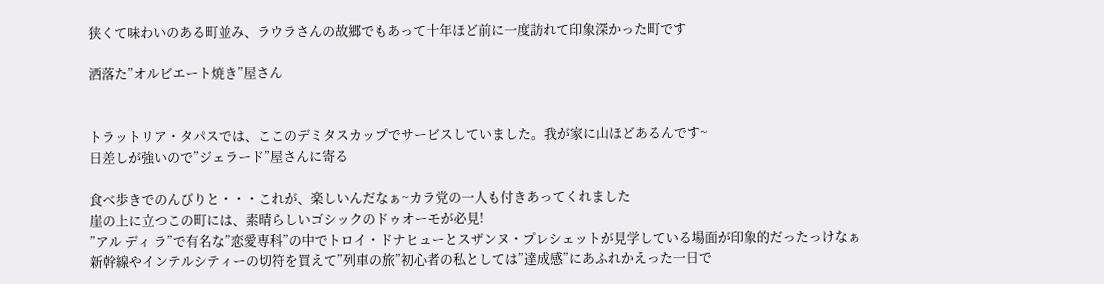狭くて味わいのある町並み、ラウラさんの故郷でもあって十年ほど前に一度訪れて印象深かった町です

洒落た”オルビエート焼き”屋さん


トラットリア・タパスでは、ここのデミタスカップでサービスしていました。我が家に山ほどあるんです~
日差しが強いので”ジェラード”屋さんに寄る

食べ歩きでのんびりと・・・これが、楽しいんだなぁ~カラ党の一人も付きあってくれました
崖の上に立つこの町には、素晴らしいゴシックのドゥオーモが必見!
”アル ディ ラ”で有名な”恋愛専科”の中でトロイ・ドナヒューとスザンヌ・プレシェットが見学している場面が印象的だったっけなぁ
新幹線やインテルシティーの切符を買えて”列車の旅”初心者の私としては”達成感”にあふれかえった一日で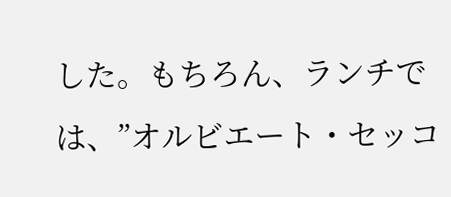した。もちろん、ランチでは、”オルビエート・セッコ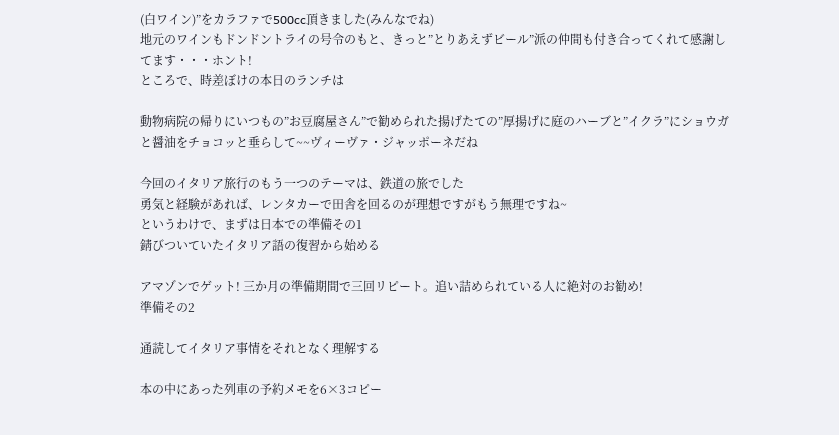(白ワイン)”をカラファで500cc頂きました(みんなでね)
地元のワインもドンドントライの号令のもと、きっと”とりあえずビール”派の仲間も付き合ってくれて感謝してます・・・ホント!
ところで、時差ぼけの本日のランチは

動物病院の帰りにいつもの”お豆腐屋さん”で勧められた揚げたての”厚揚げに庭のハーブと”イクラ”にショウガと醤油をチョコッと垂らして~~ヴィーヴァ・ジャッポーネだね

今回のイタリア旅行のもう一つのテーマは、鉄道の旅でした
勇気と経験があれば、レンタカーで田舎を回るのが理想ですがもう無理ですね~
というわけで、まずは日本での準備その1
錆びついていたイタリア語の復習から始める

アマゾンでゲット! 三か月の準備期間で三回リピート。追い詰められている人に絶対のお勧め!
準備その2

通読してイタリア事情をそれとなく理解する

本の中にあった列車の予約メモを6×3コピー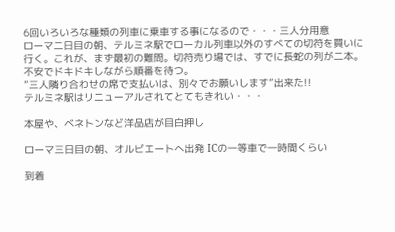6回いろいろな種類の列車に乗車する事になるので・・・三人分用意
ローマ二日目の朝、テルミネ駅でローカル列車以外のすべての切符を買いに行く。これが、まず最初の難問。切符売り場では、すでに長蛇の列が二本。不安でドキドキしながら順番を待つ。
”三人隣り合わせの席で支払いは、別々でお願いします”出来た!!
テルミネ駅はリニューアルされてとてもきれい・・・

本屋や、ベネトンなど洋品店が目白押し

ローマ三日目の朝、オルビエートへ出発 ICの一等車で一時間くらい

到着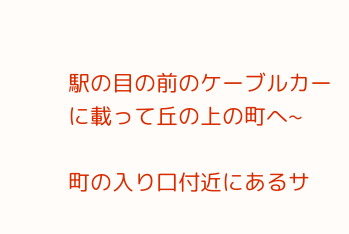駅の目の前のケーブルカーに載って丘の上の町へ~

町の入り口付近にあるサ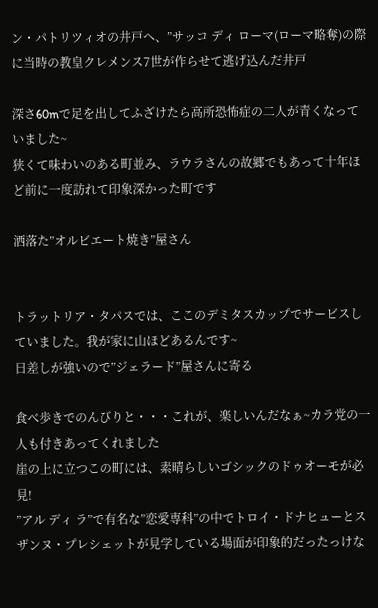ン・パトリツィオの井戸へ、”サッコ ディ ローマ(ローマ略奪)の際に当時の教皇クレメンス7世が作らせて逃げ込んだ井戸

深さ60mで足を出してふざけたら高所恐怖症の二人が青くなっていました~
狭くて味わいのある町並み、ラウラさんの故郷でもあって十年ほど前に一度訪れて印象深かった町です

洒落た”オルビエート焼き”屋さん


トラットリア・タパスでは、ここのデミタスカップでサービスしていました。我が家に山ほどあるんです~
日差しが強いので”ジェラード”屋さんに寄る

食べ歩きでのんびりと・・・これが、楽しいんだなぁ~カラ党の一人も付きあってくれました
崖の上に立つこの町には、素晴らしいゴシックのドゥオーモが必見!
”アル ディ ラ”で有名な”恋愛専科”の中でトロイ・ドナヒューとスザンヌ・プレシェットが見学している場面が印象的だったっけな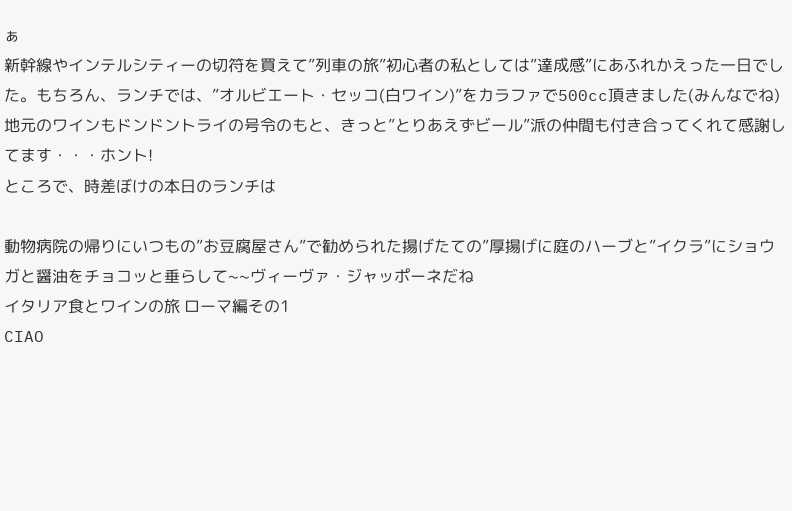ぁ
新幹線やインテルシティーの切符を買えて”列車の旅”初心者の私としては”達成感”にあふれかえった一日でした。もちろん、ランチでは、”オルビエート・セッコ(白ワイン)”をカラファで500cc頂きました(みんなでね)
地元のワインもドンドントライの号令のもと、きっと”とりあえずビール”派の仲間も付き合ってくれて感謝してます・・・ホント!
ところで、時差ぼけの本日のランチは

動物病院の帰りにいつもの”お豆腐屋さん”で勧められた揚げたての”厚揚げに庭のハーブと”イクラ”にショウガと醤油をチョコッと垂らして~~ヴィーヴァ・ジャッポーネだね
イタリア食とワインの旅 ローマ編その1
CIAO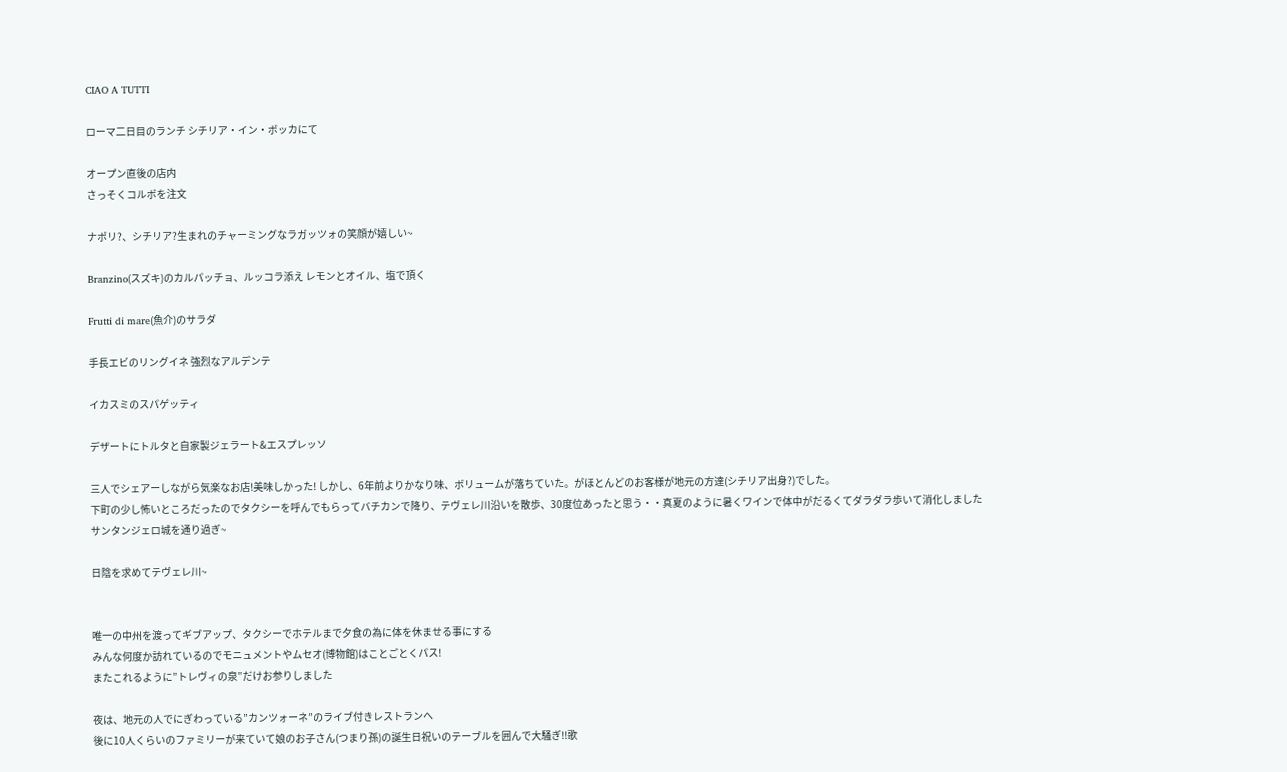CIAO A TUTTI

ローマ二日目のランチ シチリア・イン・ボッカにて

オープン直後の店内
さっそくコルボを注文

ナポリ?、シチリア?生まれのチャーミングなラガッツォの笑顔が嬉しい~

Branzino(スズキ)のカルパッチョ、ルッコラ添え レモンとオイル、塩で頂く

Frutti di mare(魚介)のサラダ

手長エビのリングイネ 強烈なアルデンテ

イカスミのスパゲッティ

デザートにトルタと自家製ジェラート&エスプレッソ

三人でシェアーしながら気楽なお店!美味しかった! しかし、6年前よりかなり味、ボリュームが落ちていた。がほとんどのお客様が地元の方達(シチリア出身?)でした。
下町の少し怖いところだったのでタクシーを呼んでもらってバチカンで降り、テヴェレ川沿いを散歩、30度位あったと思う・・真夏のように暑くワインで体中がだるくてダラダラ歩いて消化しました
サンタンジェロ城を通り過ぎ~

日陰を求めてテヴェレ川~


唯一の中州を渡ってギブアップ、タクシーでホテルまで夕食の為に体を休ませる事にする
みんな何度か訪れているのでモニュメントやムセオ(博物館)はことごとくパス!
またこれるように”トレヴィの泉”だけお参りしました

夜は、地元の人でにぎわっている”カンツォーネ”のライブ付きレストランへ
後に10人くらいのファミリーが来ていて娘のお子さん(つまり孫)の誕生日祝いのテーブルを囲んで大騒ぎ!!歌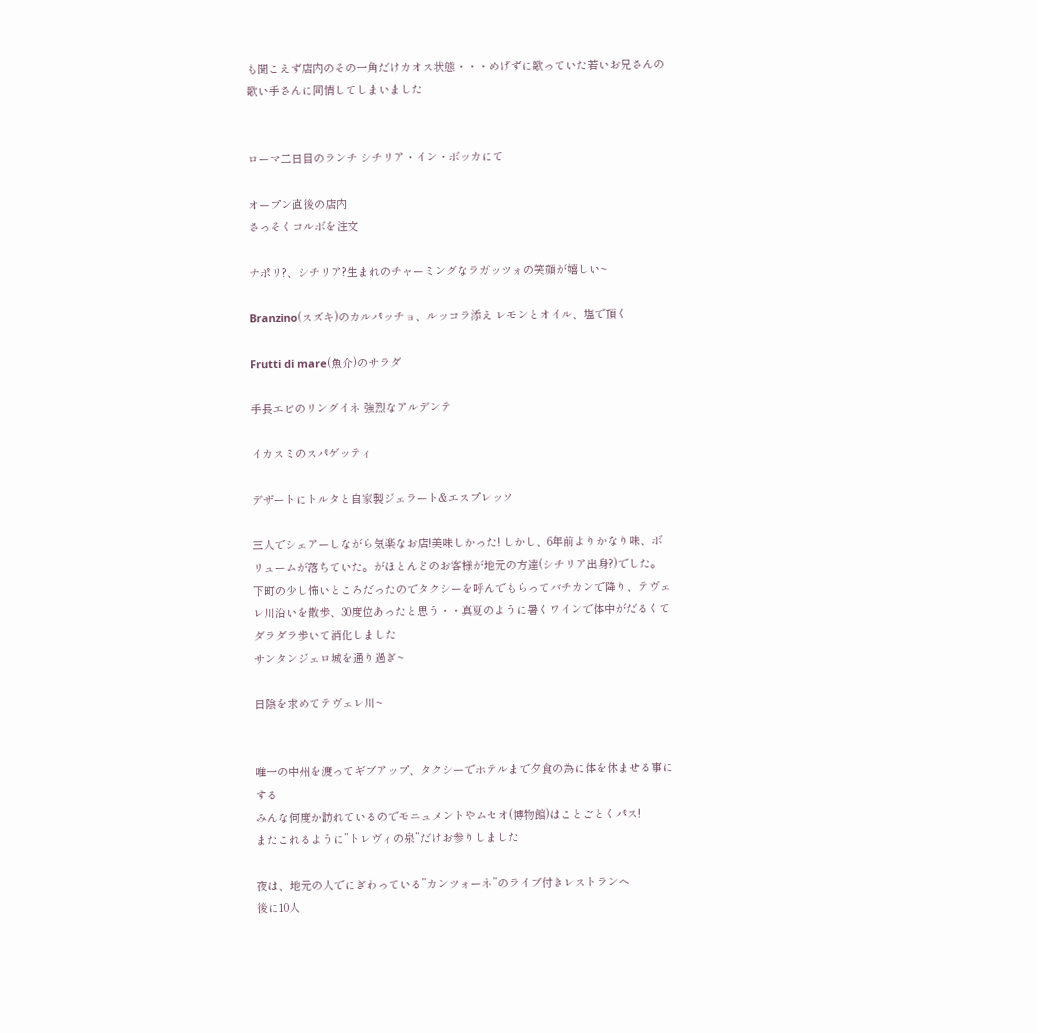も聞こえず店内のその一角だけカオス状態・・・めげずに歌っていた若いお兄さんの歌い手さんに同情してしまいました


ローマ二日目のランチ シチリア・イン・ボッカにて

オープン直後の店内
さっそくコルボを注文

ナポリ?、シチリア?生まれのチャーミングなラガッツォの笑顔が嬉しい~

Branzino(スズキ)のカルパッチョ、ルッコラ添え レモンとオイル、塩で頂く

Frutti di mare(魚介)のサラダ

手長エビのリングイネ 強烈なアルデンテ

イカスミのスパゲッティ

デザートにトルタと自家製ジェラート&エスプレッソ

三人でシェアーしながら気楽なお店!美味しかった! しかし、6年前よりかなり味、ボリュームが落ちていた。がほとんどのお客様が地元の方達(シチリア出身?)でした。
下町の少し怖いところだったのでタクシーを呼んでもらってバチカンで降り、テヴェレ川沿いを散歩、30度位あったと思う・・真夏のように暑くワインで体中がだるくてダラダラ歩いて消化しました
サンタンジェロ城を通り過ぎ~

日陰を求めてテヴェレ川~


唯一の中州を渡ってギブアップ、タクシーでホテルまで夕食の為に体を休ませる事にする
みんな何度か訪れているのでモニュメントやムセオ(博物館)はことごとくパス!
またこれるように”トレヴィの泉”だけお参りしました

夜は、地元の人でにぎわっている”カンツォーネ”のライブ付きレストランへ
後に10人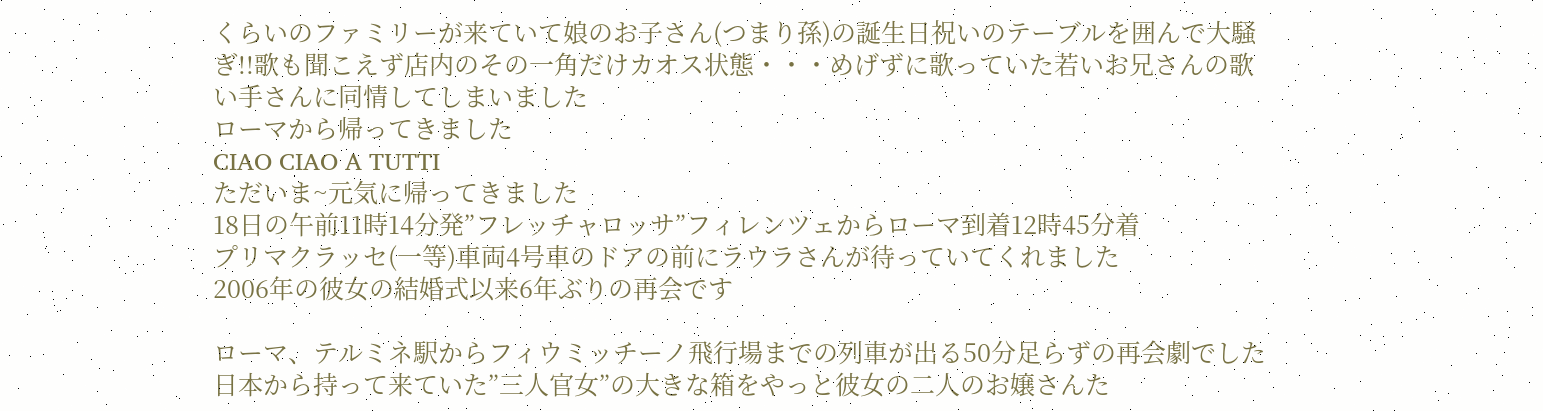くらいのファミリーが来ていて娘のお子さん(つまり孫)の誕生日祝いのテーブルを囲んで大騒ぎ!!歌も聞こえず店内のその一角だけカオス状態・・・めげずに歌っていた若いお兄さんの歌い手さんに同情してしまいました
ローマから帰ってきました
CIAO CIAO A TUTTI
ただいま~元気に帰ってきました
18日の午前11時14分発”フレッチャロッサ”フィレンツェからローマ到着12時45分着
プリマクラッセ(一等)車両4号車のドアの前にラウラさんが待っていてくれました
2006年の彼女の結婚式以来6年ぶりの再会です

ローマ、テルミネ駅からフィウミッチーノ飛行場までの列車が出る50分足らずの再会劇でした
日本から持って来ていた”三人官女”の大きな箱をやっと彼女の二人のお嬢さんた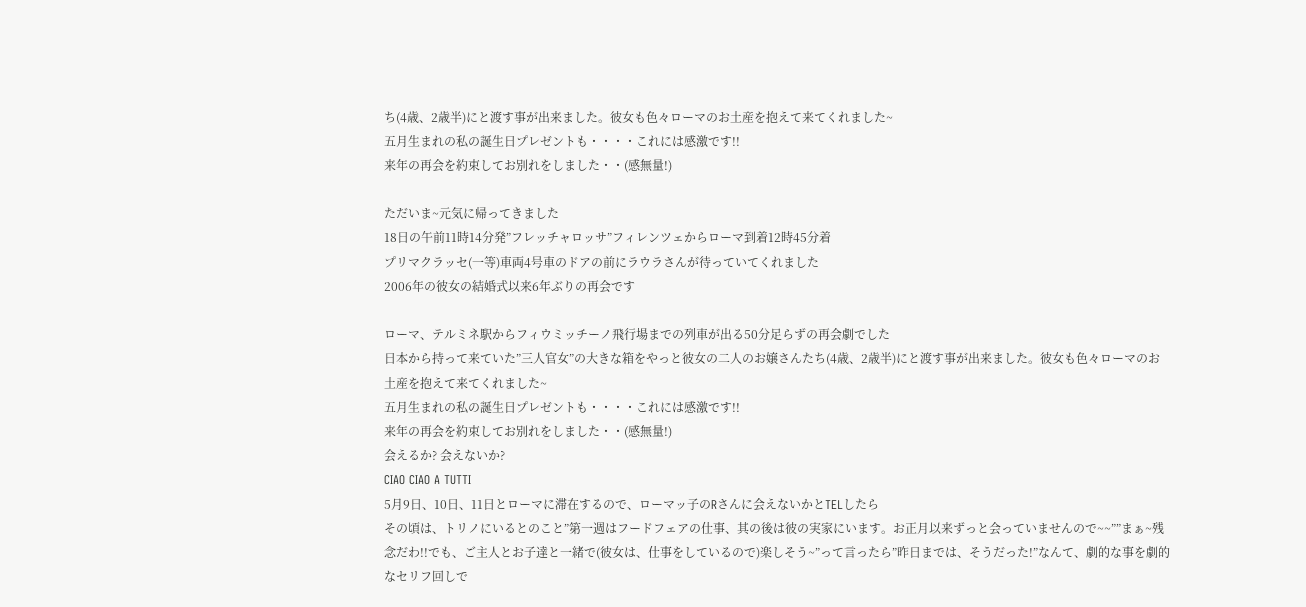ち(4歳、2歳半)にと渡す事が出来ました。彼女も色々ローマのお土産を抱えて来てくれました~
五月生まれの私の誕生日プレゼントも・・・・これには感激です!!
来年の再会を約束してお別れをしました・・(感無量!)

ただいま~元気に帰ってきました
18日の午前11時14分発”フレッチャロッサ”フィレンツェからローマ到着12時45分着
プリマクラッセ(一等)車両4号車のドアの前にラウラさんが待っていてくれました
2006年の彼女の結婚式以来6年ぶりの再会です

ローマ、テルミネ駅からフィウミッチーノ飛行場までの列車が出る50分足らずの再会劇でした
日本から持って来ていた”三人官女”の大きな箱をやっと彼女の二人のお嬢さんたち(4歳、2歳半)にと渡す事が出来ました。彼女も色々ローマのお土産を抱えて来てくれました~
五月生まれの私の誕生日プレゼントも・・・・これには感激です!!
来年の再会を約束してお別れをしました・・(感無量!)
会えるか? 会えないか?
CIAO CIAO A TUTTI
5月9日、10日、11日とローマに滞在するので、ローマッ子のRさんに会えないかとTELしたら
その頃は、トリノにいるとのこと”第一週はフードフェアの仕事、其の後は彼の実家にいます。お正月以来ずっと会っていませんので~~””まぁ~残念だわ!!でも、ご主人とお子達と一緒で(彼女は、仕事をしているので)楽しそう~”って言ったら”昨日までは、そうだった!”なんて、劇的な事を劇的なセリフ回しで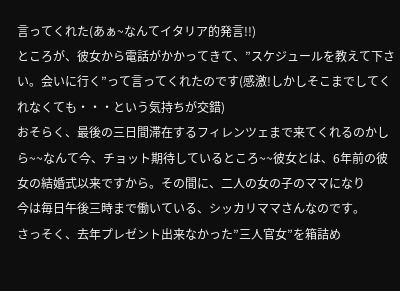言ってくれた(あぁ~なんてイタリア的発言!!)
ところが、彼女から電話がかかってきて、”スケジュールを教えて下さい。会いに行く”って言ってくれたのです(感激!しかしそこまでしてくれなくても・・・という気持ちが交錯)
おそらく、最後の三日間滞在するフィレンツェまで来てくれるのかしら~~なんて今、チョット期待しているところ~~彼女とは、6年前の彼女の結婚式以来ですから。その間に、二人の女の子のママになり
今は毎日午後三時まで働いている、シッカリママさんなのです。
さっそく、去年プレゼント出来なかった”三人官女”を箱詰め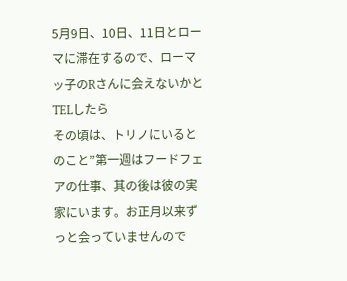5月9日、10日、11日とローマに滞在するので、ローマッ子のRさんに会えないかとTELしたら
その頃は、トリノにいるとのこと”第一週はフードフェアの仕事、其の後は彼の実家にいます。お正月以来ずっと会っていませんので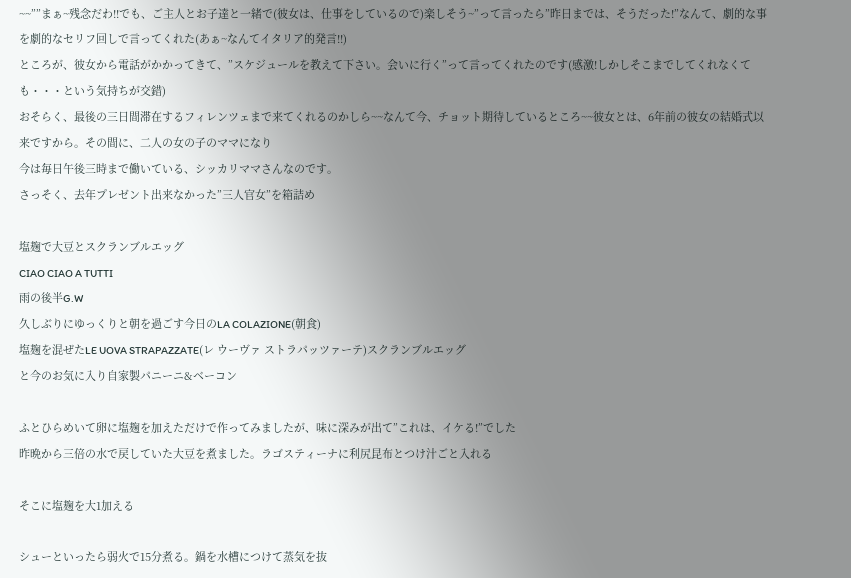~~””まぁ~残念だわ!!でも、ご主人とお子達と一緒で(彼女は、仕事をしているので)楽しそう~”って言ったら”昨日までは、そうだった!”なんて、劇的な事を劇的なセリフ回しで言ってくれた(あぁ~なんてイタリア的発言!!)
ところが、彼女から電話がかかってきて、”スケジュールを教えて下さい。会いに行く”って言ってくれたのです(感激!しかしそこまでしてくれなくても・・・という気持ちが交錯)
おそらく、最後の三日間滞在するフィレンツェまで来てくれるのかしら~~なんて今、チョット期待しているところ~~彼女とは、6年前の彼女の結婚式以来ですから。その間に、二人の女の子のママになり
今は毎日午後三時まで働いている、シッカリママさんなのです。
さっそく、去年プレゼント出来なかった”三人官女”を箱詰め

塩麹で大豆とスクランブルエッグ
CIAO CIAO A TUTTI
雨の後半G.W
久しぶりにゆっくりと朝を過ごす今日のLA COLAZIONE(朝食)
塩麹を混ぜたLE UOVA STRAPAZZATE(レ ウーヴァ ストラパッツァーテ)スクランブルエッグ
と今のお気に入り自家製パニーニ&ベーコン

ふとひらめいて卵に塩麹を加えただけで作ってみましたが、味に深みが出て”これは、イケる!”でした
昨晩から三倍の水で戻していた大豆を煮ました。ラゴスティーナに利尻昆布とつけ汁ごと入れる

そこに塩麹を大1加える

シューといったら弱火で15分煮る。鍋を水槽につけて蒸気を抜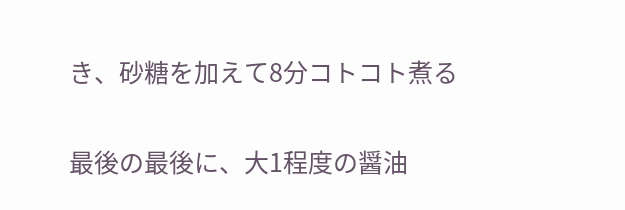き、砂糖を加えて8分コトコト煮る

最後の最後に、大1程度の醤油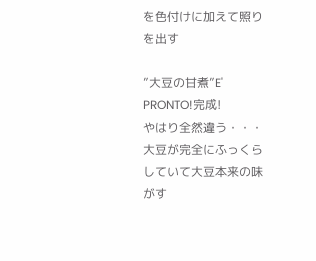を色付けに加えて照りを出す

”大豆の甘煮”E' PRONTO!完成!
やはり全然違う・・・大豆が完全にふっくらしていて大豆本来の味がす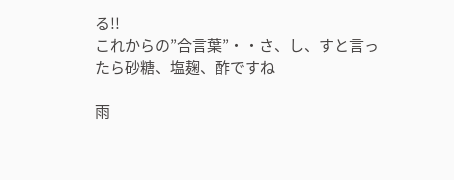る!!
これからの”合言葉”・・さ、し、すと言ったら砂糖、塩麹、酢ですね

雨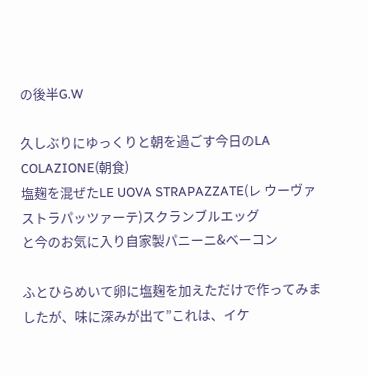の後半G.W

久しぶりにゆっくりと朝を過ごす今日のLA COLAZIONE(朝食)
塩麹を混ぜたLE UOVA STRAPAZZATE(レ ウーヴァ ストラパッツァーテ)スクランブルエッグ
と今のお気に入り自家製パニーニ&ベーコン

ふとひらめいて卵に塩麹を加えただけで作ってみましたが、味に深みが出て”これは、イケ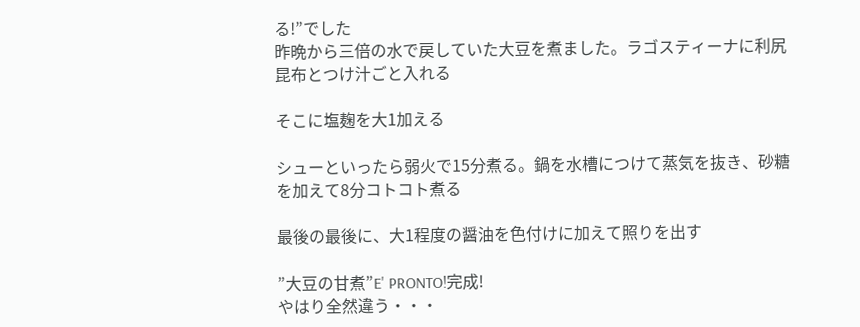る!”でした
昨晩から三倍の水で戻していた大豆を煮ました。ラゴスティーナに利尻昆布とつけ汁ごと入れる

そこに塩麹を大1加える

シューといったら弱火で15分煮る。鍋を水槽につけて蒸気を抜き、砂糖を加えて8分コトコト煮る

最後の最後に、大1程度の醤油を色付けに加えて照りを出す

”大豆の甘煮”E' PRONTO!完成!
やはり全然違う・・・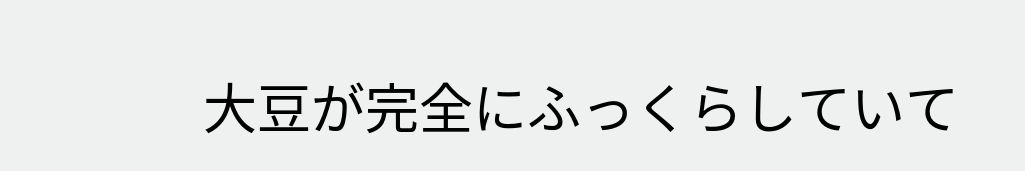大豆が完全にふっくらしていて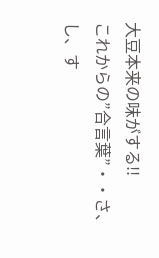大豆本来の味がする!!
これからの”合言葉”・・さ、し、す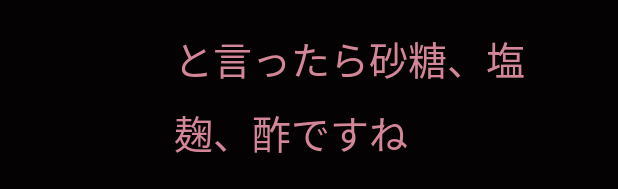と言ったら砂糖、塩麹、酢ですね